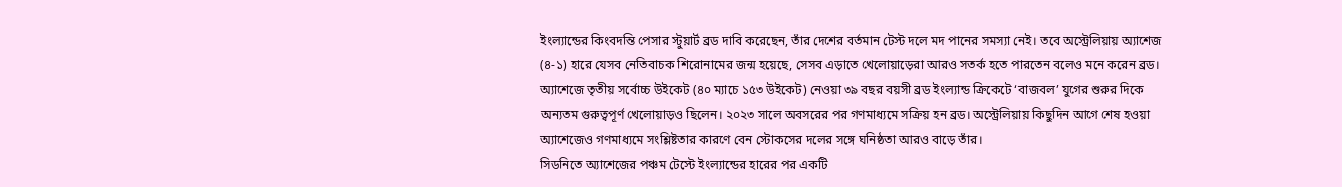ইংল্যান্ডের কিংবদন্তি পেসার স্টুয়ার্ট ব্রড দাবি করেছেন, তাঁর দেশের বর্তমান টেস্ট দলে মদ পানের সমস্যা নেই। তবে অস্ট্রেলিয়ায় অ্যাশেজ (৪-১) হারে যেসব নেতিবাচক শিরোনামের জন্ম হয়েছে, সেসব এড়াতে খেলোয়াড়েরা আরও সতর্ক হতে পারতেন বলেও মনে করেন ব্রড।
অ্যাশেজে তৃতীয় সর্বোচ্চ উইকেট (৪০ ম্যাচে ১৫৩ উইকেট) নেওয়া ৩৯ বছর বয়সী ব্রড ইংল্যান্ড ক্রিকেটে ‘বাজবল’ যুগের শুরুর দিকে অন্যতম গুরুত্বপূর্ণ খেলোয়াড়ও ছিলেন। ২০২৩ সালে অবসরের পর গণমাধ্যমে সক্রিয় হন ব্রড। অস্ট্রেলিয়ায় কিছুদিন আগে শেষ হওয়া অ্যাশেজেও গণমাধ্যমে সংশ্লিষ্টতার কারণে বেন স্টোকসের দলের সঙ্গে ঘনিষ্ঠতা আরও বাড়ে তাঁর।
সিডনিতে অ্যাশেজের পঞ্চম টেস্টে ইংল্যান্ডের হারের পর একটি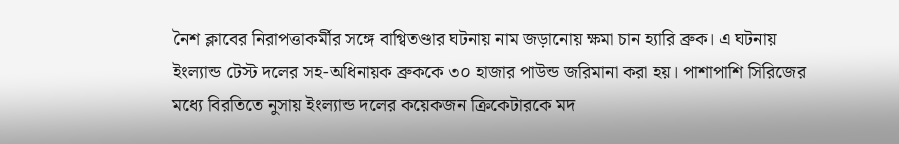নৈশ ক্লাবের নিরাপত্তাকর্মীর সঙ্গে বাগ্বিতণ্ডার ঘটনায় নাম জড়ানোয় ক্ষমা চান হ্যারি ব্রুক। এ ঘটনায় ইংল্যান্ড টেস্ট দলের সহ-অধিনায়ক ব্রুককে ৩০ হাজার পাউন্ড জরিমানা করা হয়। পাশাপাশি সিরিজের মধ্যে বিরতিতে নুসায় ইংল্যান্ড দলের কয়েকজন ক্রিকেটারকে মদ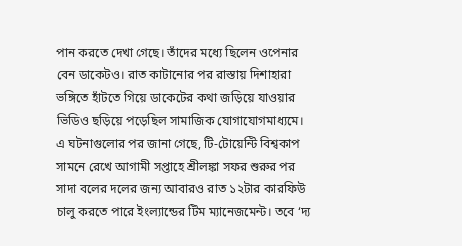পান করতে দেখা গেছে। তাঁদের মধ্যে ছিলেন ওপেনার বেন ডাকেটও। রাত কাটানোর পর রাস্তায় দিশাহারা ভঙ্গিতে হাঁটতে গিয়ে ডাকেটের কথা জড়িয়ে যাওয়ার ভিডিও ছড়িয়ে পড়েছিল সামাজিক যোগাযোগমাধ্যমে।
এ ঘটনাগুলোর পর জানা গেছে, টি-টোয়েন্টি বিশ্বকাপ সামনে রেখে আগামী সপ্তাহে শ্রীলঙ্কা সফর শুরুর পর সাদা বলের দলের জন্য আবারও রাত ১২টার কারফিউ চালু করতে পারে ইংল্যান্ডের টিম ম্যানেজমেন্ট। তবে ‘দ্য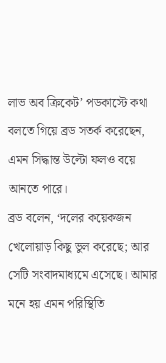লাভ অব ক্রিকেট’ পডকাস্টে কথা বলতে গিয়ে ব্রড সতর্ক করেছেন, এমন সিদ্ধান্ত উল্টো ফলও বয়ে আনতে পারে।
ব্রড বলেন, ‘দলের কয়েকজন খেলোয়াড় কিছু ভুল করেছে; আর সেটি সংবাদমাধ্যমে এসেছে। আমার মনে হয় এমন পরিস্থিতি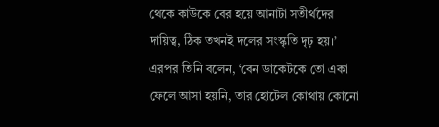থেকে কাউকে বের হয়ে আনাটা সতীর্থদের দায়িত্ব, ঠিক তখনই দলের সংস্কৃতি দৃঢ় হয়।’ এরপর তিনি বলেন, ‘বেন ডাকেটকে তো একা ফেলে আসা হয়নি, তার হোটেল কোথায় কোনো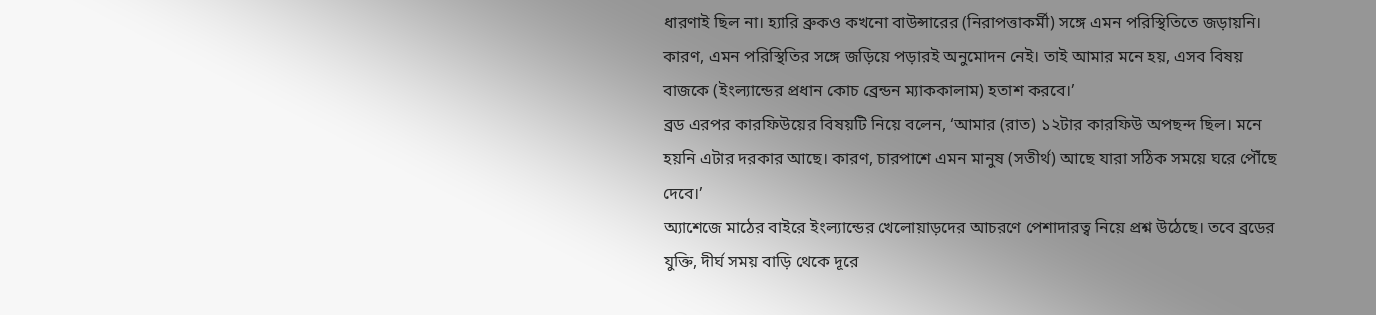ধারণাই ছিল না। হ্যারি ব্রুকও কখনো বাউন্সারের (নিরাপত্তাকর্মী) সঙ্গে এমন পরিস্থিতিতে জড়ায়নি। কারণ, এমন পরিস্থিতির সঙ্গে জড়িয়ে পড়ারই অনুমোদন নেই। তাই আমার মনে হয়, এসব বিষয় বাজকে (ইংল্যান্ডের প্রধান কোচ ব্রেন্ডন ম্যাককালাম) হতাশ করবে।’
ব্রড এরপর কারফিউয়ের বিষয়টি নিয়ে বলেন, ‘আমার (রাত) ১২টার কারফিউ অপছন্দ ছিল। মনে হয়নি এটার দরকার আছে। কারণ, চারপাশে এমন মানুষ (সতীর্থ) আছে যারা সঠিক সময়ে ঘরে পৌঁছে দেবে।’
অ্যাশেজে মাঠের বাইরে ইংল্যান্ডের খেলোয়াড়দের আচরণে পেশাদারত্ব নিয়ে প্রশ্ন উঠেছে। তবে ব্রডের যুক্তি, দীর্ঘ সময় বাড়ি থেকে দূরে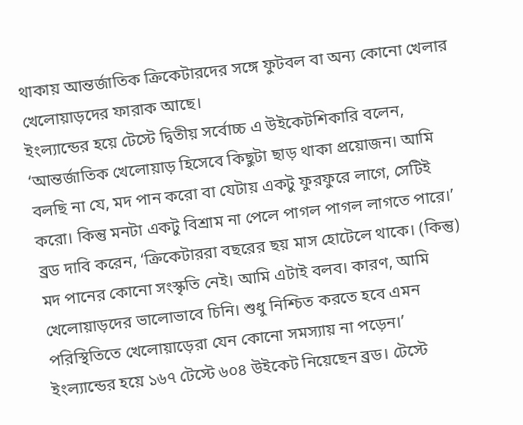থাকায় আন্তর্জাতিক ক্রিকেটারদের সঙ্গে ফুটবল বা অন্য কোনো খেলার খেলোয়াড়দের ফারাক আছে।
ইংল্যান্ডের হয়ে টেস্টে দ্বিতীয় সর্বোচ্চ এ উইকেটশিকারি বলেন, ‘আন্তর্জাতিক খেলোয়াড় হিসেবে কিছুটা ছাড় থাকা প্রয়োজন। আমি বলছি না যে, মদ পান করো বা যেটায় একটু ফুরফুরে লাগে, সেটিই করো। কিন্তু মনটা একটু বিশ্রাম না পেলে পাগল পাগল লাগতে পারে।’
ব্রড দাবি করেন, ‘ক্রিকেটাররা বছরের ছয় মাস হোটেলে থাকে। (কিন্তু) মদ পানের কোনো সংস্কৃতি নেই। আমি এটাই বলব। কারণ, আমি খেলোয়াড়দের ভালোভাবে চিনি। শুধু নিশ্চিত করতে হবে এমন পরিস্থিতিতে খেলোয়াড়েরা যেন কোনো সমস্যায় না পড়েন।’
ইংল্যান্ডের হয়ে ১৬৭ টেস্টে ৬০৪ উইকেট নিয়েছেন ব্রড। টেস্টে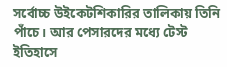সর্বোচ্চ উইকেটশিকারির তালিকায় তিনি পাঁচে। আর পেসারদের মধ্যে টেস্ট ইতিহাসে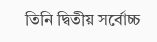তিনি দ্বিতীয় সর্বোচ্চ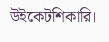উইকেটশিকারি।